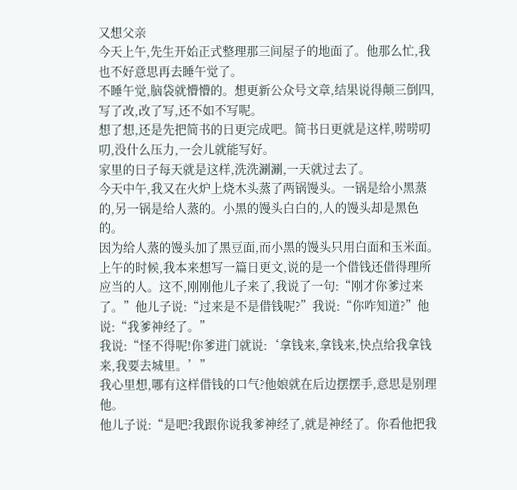又想父亲
今天上午,先生开始正式整理那三间屋子的地面了。他那么忙,我也不好意思再去睡午觉了。
不睡午觉,脑袋就懵懵的。想更新公众号文章,结果说得颠三倒四,写了改,改了写,还不如不写呢。
想了想,还是先把简书的日更完成吧。简书日更就是这样,唠唠叨叨,没什么压力,一会儿就能写好。
家里的日子每天就是这样,洗洗涮涮,一天就过去了。
今天中午,我又在火炉上烧木头蒸了两锅馒头。一锅是给小黑蒸的,另一锅是给人蒸的。小黑的馒头白白的,人的馒头却是黑色的。
因为给人蒸的馒头加了黑豆面,而小黑的馒头只用白面和玉米面。
上午的时候,我本来想写一篇日更文,说的是一个借钱还借得理所应当的人。这不,刚刚他儿子来了,我说了一句:“刚才你爹过来了。”他儿子说:“过来是不是借钱呢?”我说:“你咋知道?”他说:“我爹神经了。”
我说:“怪不得呢!你爹进门就说:‘拿钱来,拿钱来,快点给我拿钱来,我要去城里。’”
我心里想,哪有这样借钱的口气?他娘就在后边摆摆手,意思是别理他。
他儿子说:“是吧?我跟你说我爹神经了,就是神经了。你看他把我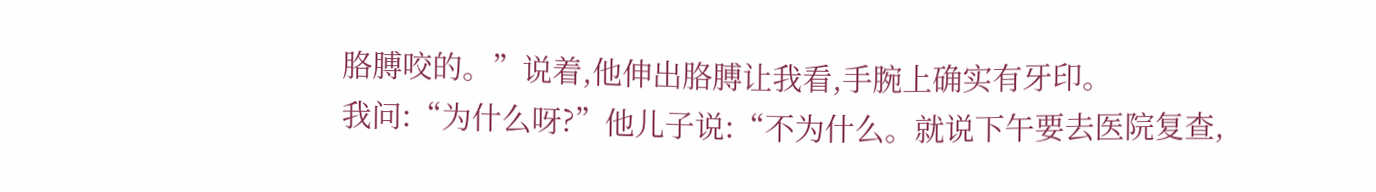胳膊咬的。”说着,他伸出胳膊让我看,手腕上确实有牙印。
我问:“为什么呀?”他儿子说:“不为什么。就说下午要去医院复查,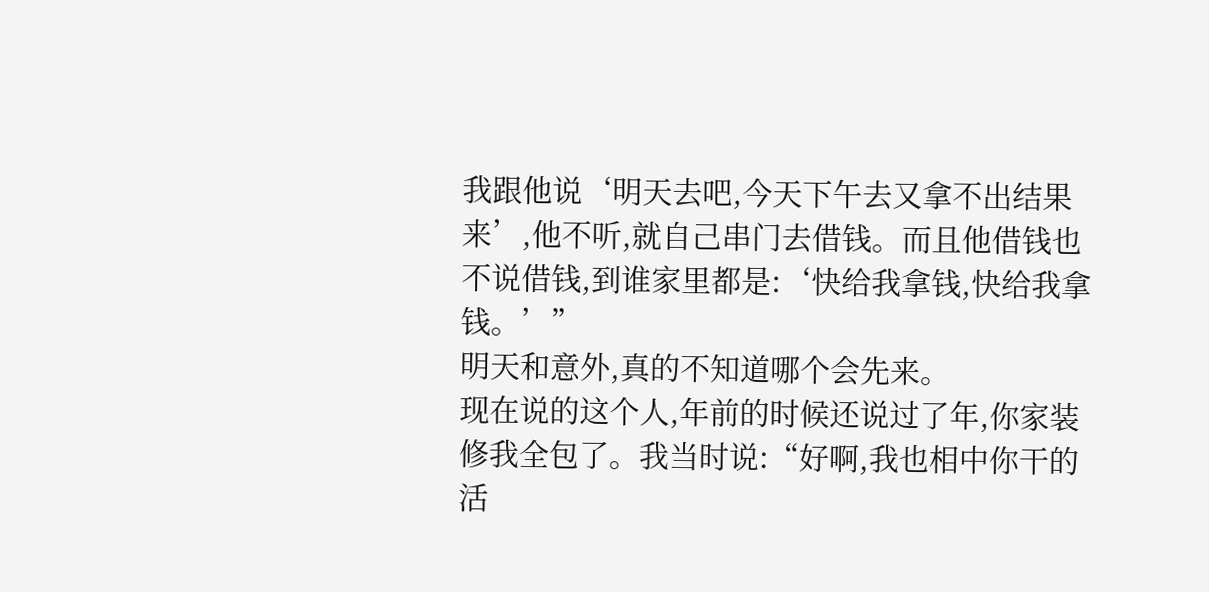我跟他说‘明天去吧,今天下午去又拿不出结果来’,他不听,就自己串门去借钱。而且他借钱也不说借钱,到谁家里都是:‘快给我拿钱,快给我拿钱。’”
明天和意外,真的不知道哪个会先来。
现在说的这个人,年前的时候还说过了年,你家装修我全包了。我当时说:“好啊,我也相中你干的活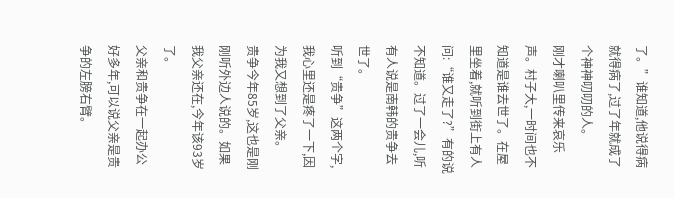了。”谁知道,他说得病就得病了,过了年就成了个神神叨叨的人。
刚才喇叭里传来哀乐声。村子大,一时间也不知道是谁去世了。在屋里坐着,就听到街上有人问:“谁又走了?”有的说不知道。过了一会儿,听有人说是南韩的贵争去世了。
听到“贵争”这两个字,我心里还是疼了一下,因为我又想到了父亲。
贵争今年85岁,这也是刚刚听外边人说的。如果我父亲还在,今年该93岁了。
父亲和贵争在一起办公好多年,可以说父亲是贵争的左膀右臂。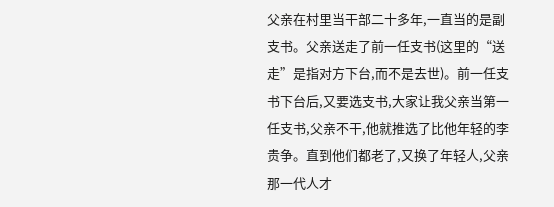父亲在村里当干部二十多年,一直当的是副支书。父亲送走了前一任支书(这里的“送走”是指对方下台,而不是去世)。前一任支书下台后,又要选支书,大家让我父亲当第一任支书,父亲不干,他就推选了比他年轻的李贵争。直到他们都老了,又换了年轻人,父亲那一代人才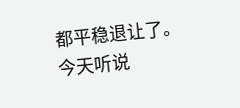都平稳退让了。
今天听说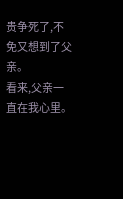贵争死了,不免又想到了父亲。
看来,父亲一直在我心里。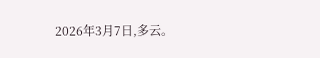2026年3月7日,多云。